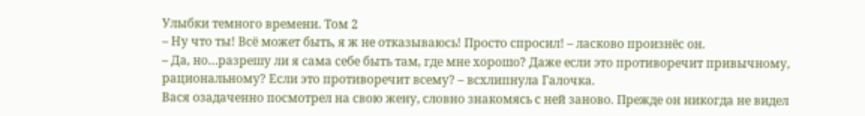Улыбки темного времени. Том 2
– Ну что ты! Всё может быть, я ж не отказываюсь! Просто спросил! – ласково произнёс он.
– Да, но…разрешу ли я сама себе быть там, где мне хорошо? Даже если это противоречит привычному, рациональному? Если это противоречит всему? – всхлипнула Галочка.
Вася озадаченно посмотрел на свою жену, словно знакомясь с ней заново. Прежде он никогда не видел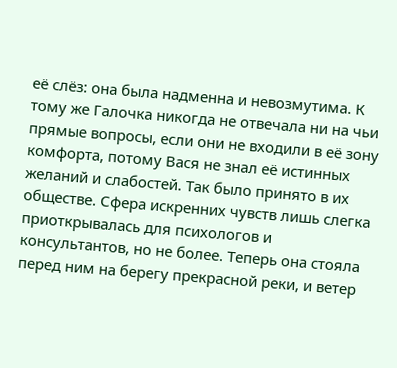её слёз: она была надменна и невозмутима. К тому же Галочка никогда не отвечала ни на чьи прямые вопросы, если они не входили в её зону комфорта, потому Вася не знал её истинных желаний и слабостей. Так было принято в их обществе. Сфера искренних чувств лишь слегка приоткрывалась для психологов и консультантов, но не более. Теперь она стояла перед ним на берегу прекрасной реки, и ветер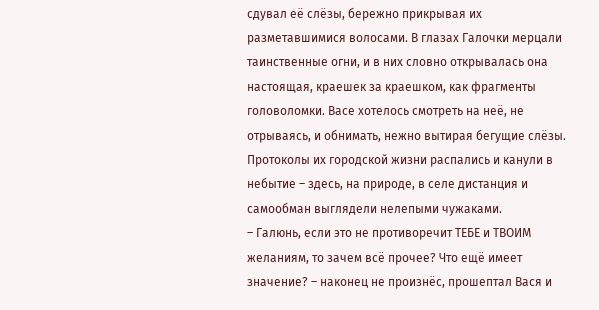сдувал её слёзы, бережно прикрывая их разметавшимися волосами. В глазах Галочки мерцали таинственные огни, и в них словно открывалась она настоящая, краешек за краешком, как фрагменты головоломки. Васе хотелось смотреть на неё, не отрываясь, и обнимать, нежно вытирая бегущие слёзы. Протоколы их городской жизни распались и канули в небытие – здесь, на природе, в селе дистанция и самообман выглядели нелепыми чужаками.
– Галюнь, если это не противоречит ТЕБЕ и ТВОИМ желаниям, то зачем всё прочее? Что ещё имеет значение? – наконец не произнёс, прошептал Вася и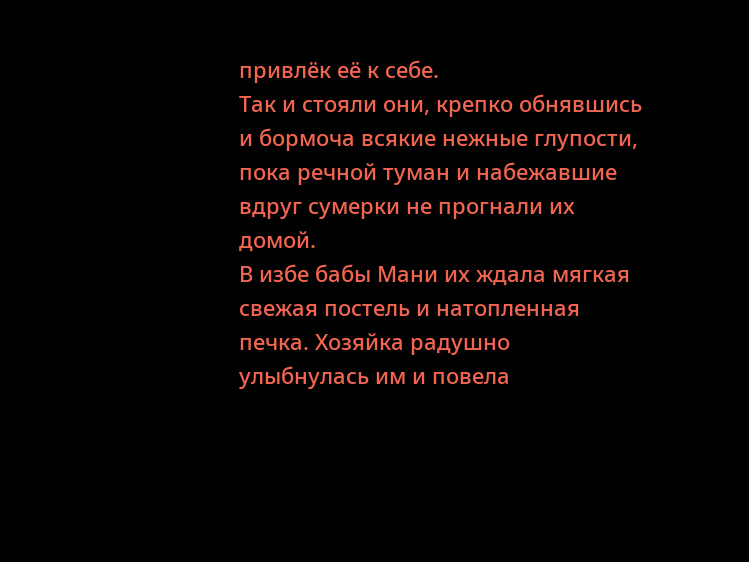привлёк её к себе.
Так и стояли они, крепко обнявшись и бормоча всякие нежные глупости, пока речной туман и набежавшие вдруг сумерки не прогнали их домой.
В избе бабы Мани их ждала мягкая свежая постель и натопленная печка. Хозяйка радушно улыбнулась им и повела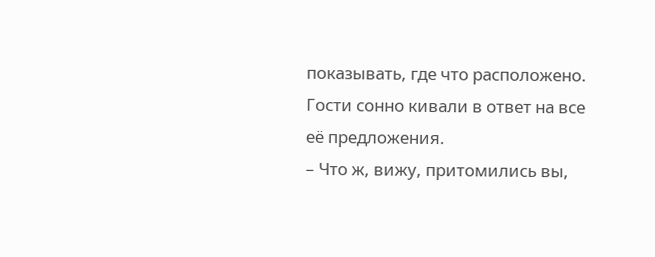показывать, где что расположено. Гости сонно кивали в ответ на все её предложения.
– Что ж, вижу, притомились вы,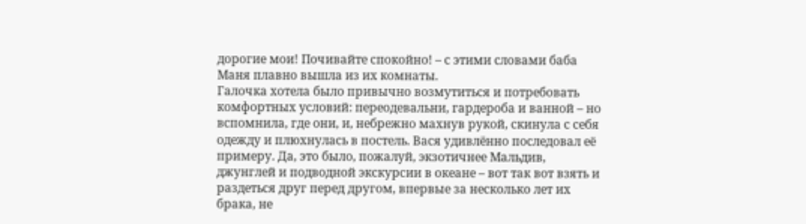дорогие мои! Почивайте спокойно! – с этими словами баба Маня плавно вышла из их комнаты.
Галочка хотела было привычно возмутиться и потребовать комфортных условий: переодевальни, гардероба и ванной – но вспомнила, где они, и, небрежно махнув рукой, скинула с себя одежду и плюхнулась в постель. Вася удивлённо последовал её примеру. Да, это было, пожалуй, экзотичнее Мальдив, джунглей и подводной экскурсии в океане – вот так вот взять и раздеться друг перед другом, впервые за несколько лет их брака, не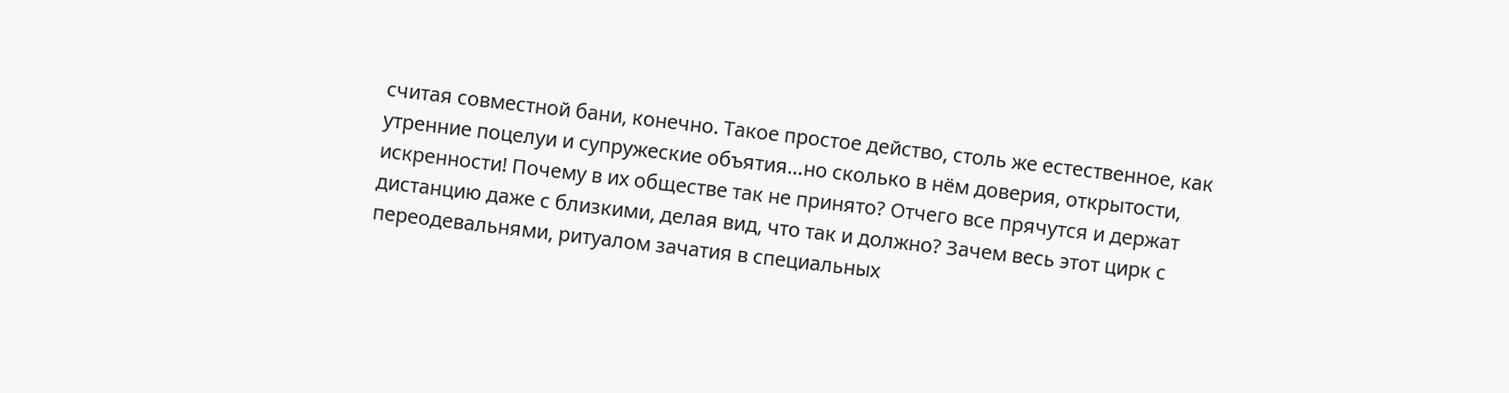считая совместной бани, конечно. Такое простое действо, столь же естественное, как утренние поцелуи и супружеские объятия…но сколько в нём доверия, открытости, искренности! Почему в их обществе так не принято? Отчего все прячутся и держат дистанцию даже с близкими, делая вид, что так и должно? Зачем весь этот цирк с переодевальнями, ритуалом зачатия в специальных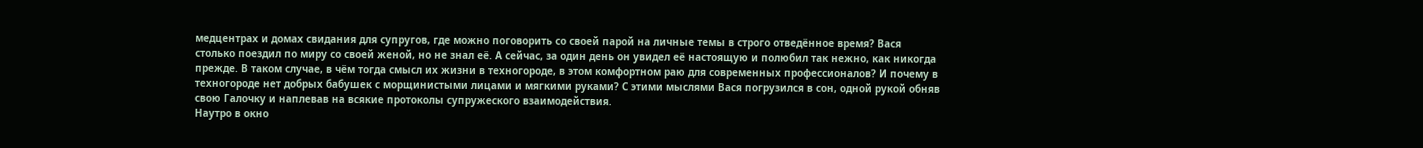медцентрах и домах свидания для супругов, где можно поговорить со своей парой на личные темы в строго отведённое время? Вася столько поездил по миру со своей женой, но не знал её. А сейчас, за один день он увидел её настоящую и полюбил так нежно, как никогда прежде. В таком случае, в чём тогда смысл их жизни в техногороде, в этом комфортном раю для современных профессионалов? И почему в техногороде нет добрых бабушек с морщинистыми лицами и мягкими руками? С этими мыслями Вася погрузился в сон, одной рукой обняв свою Галочку и наплевав на всякие протоколы супружеского взаимодействия.
Наутро в окно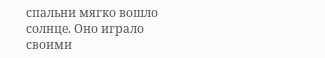спальни мягко вошло солнце. Оно играло своими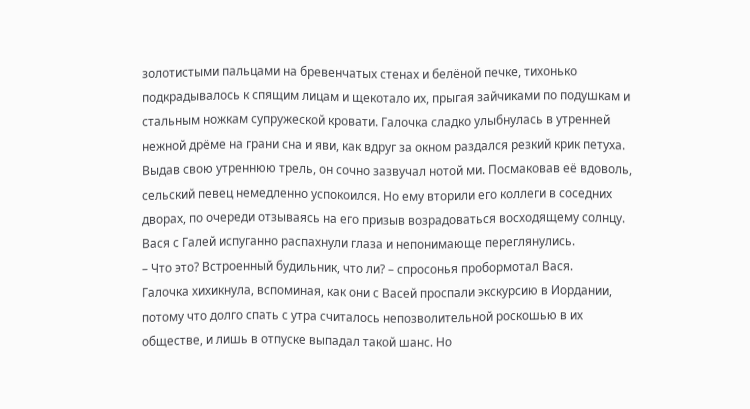золотистыми пальцами на бревенчатых стенах и белёной печке, тихонько подкрадывалось к спящим лицам и щекотало их, прыгая зайчиками по подушкам и стальным ножкам супружеской кровати. Галочка сладко улыбнулась в утренней нежной дрёме на грани сна и яви, как вдруг за окном раздался резкий крик петуха. Выдав свою утреннюю трель, он сочно зазвучал нотой ми. Посмаковав её вдоволь, сельский певец немедленно успокоился. Но ему вторили его коллеги в соседних дворах, по очереди отзываясь на его призыв возрадоваться восходящему солнцу. Вася с Галей испуганно распахнули глаза и непонимающе переглянулись.
– Что это? Встроенный будильник, что ли? – спросонья пробормотал Вася.
Галочка хихикнула, вспоминая, как они с Васей проспали экскурсию в Иордании, потому что долго спать с утра считалось непозволительной роскошью в их обществе, и лишь в отпуске выпадал такой шанс. Но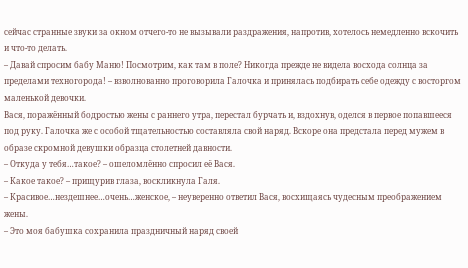сейчас странные звуки за окном отчего‑то не вызывали раздражения, напротив, хотелось немедленно вскочить и что‑то делать.
– Давай спросим бабу Маню! Посмотрим, как там в поле? Никогда прежде не видела восхода солнца за пределами техногорода! – взволнованно проговорила Галочка и принялась подбирать себе одежду с восторгом маленькой девочки.
Вася, поражённый бодростью жены с раннего утра, перестал бурчать и, вздохнув, оделся в первое попавшееся под руку. Галочка же с особой тщательностью составляла свой наряд. Вскоре она предстала перед мужем в образе скромной девушки образца столетней давности.
– Откуда у тебя…такое? – ошеломлённо спросил её Вася.
– Какое такое? – прищурив глаза, воскликнула Галя.
– Красивое…нездешнее…очень…женское, – неуверенно ответил Вася, восхищаясь чудесным преображением жены.
– Это моя бабушка сохранила праздничный наряд своей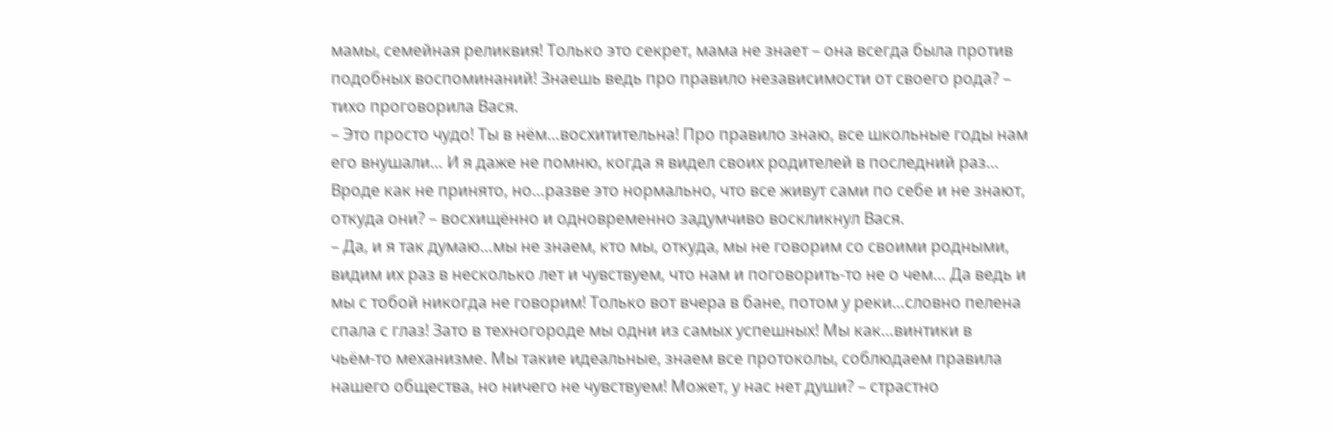мамы, семейная реликвия! Только это секрет, мама не знает – она всегда была против подобных воспоминаний! Знаешь ведь про правило независимости от своего рода? – тихо проговорила Вася.
– Это просто чудо! Ты в нём…восхитительна! Про правило знаю, все школьные годы нам его внушали… И я даже не помню, когда я видел своих родителей в последний раз… Вроде как не принято, но…разве это нормально, что все живут сами по себе и не знают, откуда они? – восхищённо и одновременно задумчиво воскликнул Вася.
– Да, и я так думаю…мы не знаем, кто мы, откуда, мы не говорим со своими родными, видим их раз в несколько лет и чувствуем, что нам и поговорить‑то не о чем… Да ведь и мы с тобой никогда не говорим! Только вот вчера в бане, потом у реки…словно пелена спала с глаз! Зато в техногороде мы одни из самых успешных! Мы как…винтики в чьём‑то механизме. Мы такие идеальные, знаем все протоколы, соблюдаем правила нашего общества, но ничего не чувствуем! Может, у нас нет души? – страстно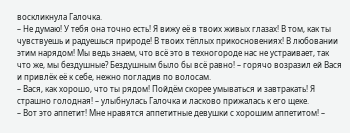воскликнула Галочка.
– Не думаю! У тебя она точно есть! Я вижу её в твоих живых глазах! В том, как ты чувствуешь и радуешься природе! В твоих тёплых прикосновениях! В любовании этим нарядом! Мы ведь знаем, что всё это в техногороде нас не устраивает, так что же, мы бездушные? Бездушным было бы всё равно! – горячо возразил ей Вася и привлёк её к себе, нежно погладив по волосам.
– Вася, как хорошо, что ты рядом! Пойдём скорее умываться и завтракать! Я страшно голодная! – улыбнулась Галочка и ласково прижалась к его щеке.
– Вот это аппетит! Мне нравятся аппетитные девушки с хорошим аппетитом! –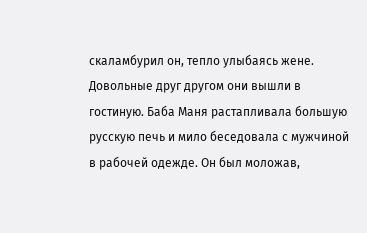скаламбурил он, тепло улыбаясь жене.
Довольные друг другом они вышли в гостиную. Баба Маня растапливала большую русскую печь и мило беседовала с мужчиной в рабочей одежде. Он был моложав,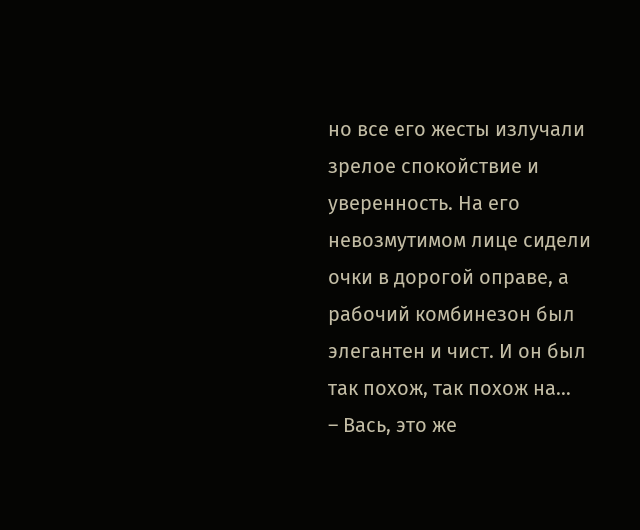но все его жесты излучали зрелое спокойствие и уверенность. На его невозмутимом лице сидели очки в дорогой оправе, а рабочий комбинезон был элегантен и чист. И он был так похож, так похож на…
– Вась, это же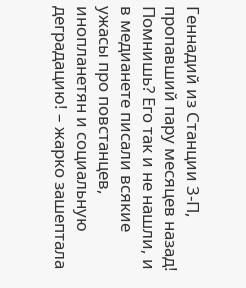Геннадий из Станции 3‑П, пропавший пару месяцев назад! Помнишь? Его так и не нашли, и в медианете писали всякие ужасы про повстанцев, инопланетян и социальную деградацию! – жарко зашептала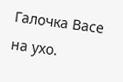Галочка Васе на ухо.